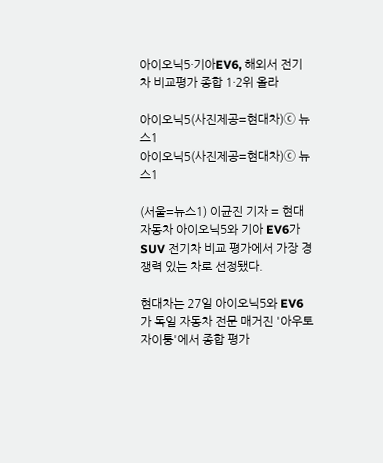아이오닉5·기아EV6, 해외서 전기차 비교평가 종합 1·2위 올라

아이오닉5(사진제공=현대차)ⓒ 뉴스1
아이오닉5(사진제공=현대차)ⓒ 뉴스1

(서울=뉴스1) 이균진 기자 = 현대자동차 아이오닉5와 기아 EV6가 SUV 전기차 비교 평가에서 가장 경쟁력 있는 차로 선정됐다.

현대차는 27일 아이오닉5와 EV6가 독일 자동차 전문 매거진 '아우토 자이퉁'에서 종합 평가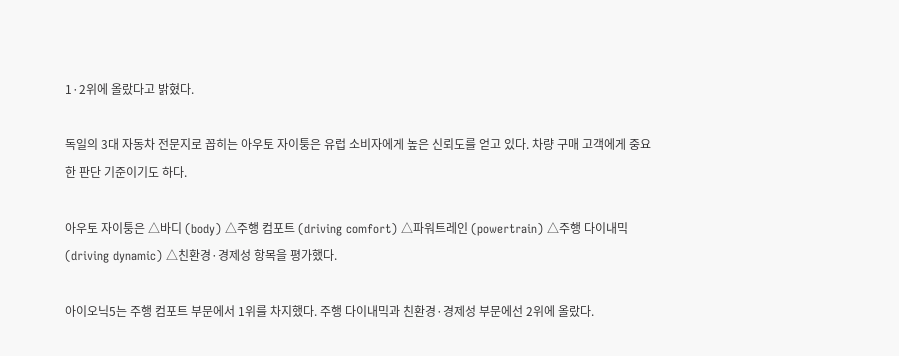1·2위에 올랐다고 밝혔다.

독일의 3대 자동차 전문지로 꼽히는 아우토 자이퉁은 유럽 소비자에게 높은 신뢰도를 얻고 있다. 차량 구매 고객에게 중요한 판단 기준이기도 하다.

아우토 자이퉁은 △바디 (body) △주행 컴포트 (driving comfort) △파워트레인 (powertrain) △주행 다이내믹 (driving dynamic) △친환경·경제성 항목을 평가했다.

아이오닉5는 주행 컴포트 부문에서 1위를 차지했다. 주행 다이내믹과 친환경·경제성 부문에선 2위에 올랐다.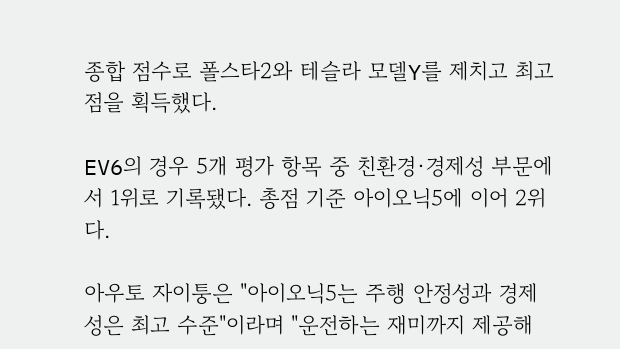종합 점수로 폴스타2와 테슬라 모델Y를 제치고 최고점을 획득했다.

EV6의 경우 5개 평가 항목 중 친환경·경제성 부문에서 1위로 기록됐다. 총점 기준 아이오닉5에 이어 2위다.

아우토 자이퉁은 "아이오닉5는 주행 안정성과 경제성은 최고 수준"이라며 "운전하는 재미까지 제공해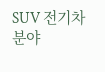SUV 전기차 분야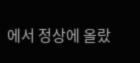에서 정상에 올랐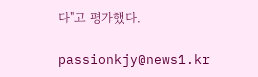다"고 평가했다.

passionkjy@news1.kr